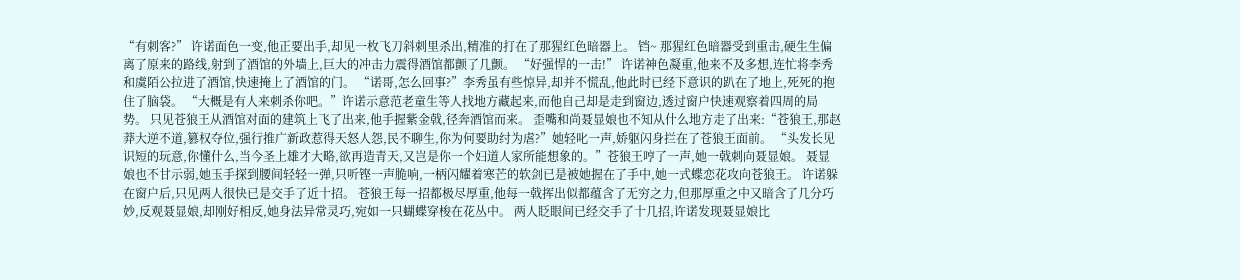“有刺客?” 许诺面色一变,他正要出手,却见一枚飞刀斜刺里杀出,精准的打在了那猩红色暗器上。 铛~ 那猩红色暗器受到重击,硬生生偏离了原来的路线,射到了酒馆的外墙上,巨大的冲击力震得酒馆都颤了几颤。 “好强悍的一击!” 许诺神色凝重,他来不及多想,连忙将李秀和虞陌公拉进了酒馆,快速掩上了酒馆的门。 “诺哥,怎么回事?”李秀虽有些惊异,却并不慌乱,他此时已经下意识的趴在了地上,死死的抱住了脑袋。 “大概是有人来刺杀你吧。”许诺示意范老童生等人找地方藏起来,而他自己却是走到窗边,透过窗户快速观察着四周的局势。 只见苍狼王从酒馆对面的建筑上飞了出来,他手握紫金戟,径奔酒馆而来。 歪嘴和尚聂显娘也不知从什么地方走了出来:“苍狼王,那赵莽大逆不道,篡权夺位,强行推广新政惹得天怒人怨,民不聊生,你为何要助纣为虐?”她轻叱一声,娇躯闪身拦在了苍狼王面前。 “头发长见识短的玩意,你懂什么,当今圣上雄才大略,欲再造青天,又岂是你一个妇道人家所能想象的。”苍狼王哼了一声,她一戟刺向聂显娘。 聂显娘也不甘示弱,她玉手探到腰间轻轻一弹,只听铿一声脆响,一柄闪耀着寒芒的软剑已是被她握在了手中,她一式蝶恋花攻向苍狼王。 许诺躲在窗户后,只见两人很快已是交手了近十招。 苍狼王每一招都极尽厚重,他每一戟挥出似都蕴含了无穷之力,但那厚重之中又暗含了几分巧妙,反观聂显娘,却刚好相反,她身法异常灵巧,宛如一只蝴蝶穿梭在花丛中。 两人眨眼间已经交手了十几招,许诺发现聂显娘比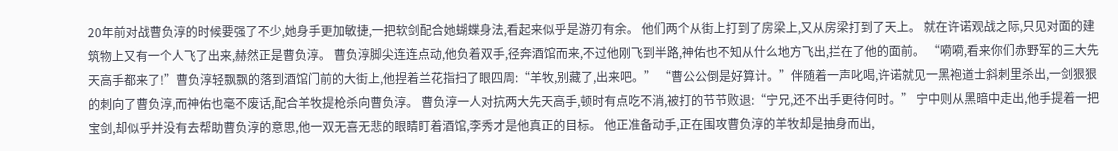20年前对战曹负淳的时候要强了不少,她身手更加敏捷,一把软剑配合她蝴蝶身法,看起来似乎是游刃有余。 他们两个从街上打到了房梁上,又从房梁打到了天上。 就在许诺观战之际,只见对面的建筑物上又有一个人飞了出来,赫然正是曹负淳。 曹负淳脚尖连连点动,他负着双手,径奔酒馆而来,不过他刚飞到半路,神佑也不知从什么地方飞出,拦在了他的面前。 “嗬嗬,看来你们赤野军的三大先天高手都来了!”曹负淳轻飘飘的落到酒馆门前的大街上,他捏着兰花指扫了眼四周:“羊牧,别藏了,出来吧。” “曹公公倒是好算计。”伴随着一声叱喝,许诺就见一黑袍道士斜刺里杀出,一剑狠狠的刺向了曹负淳,而神佑也毫不废话,配合羊牧提枪杀向曹负淳。 曹负淳一人对抗两大先天高手,顿时有点吃不消,被打的节节败退:“宁兄,还不出手更待何时。” 宁中则从黑暗中走出,他手提着一把宝剑,却似乎并没有去帮助曹负淳的意思,他一双无喜无悲的眼睛盯着酒馆,李秀才是他真正的目标。 他正准备动手,正在围攻曹负淳的羊牧却是抽身而出,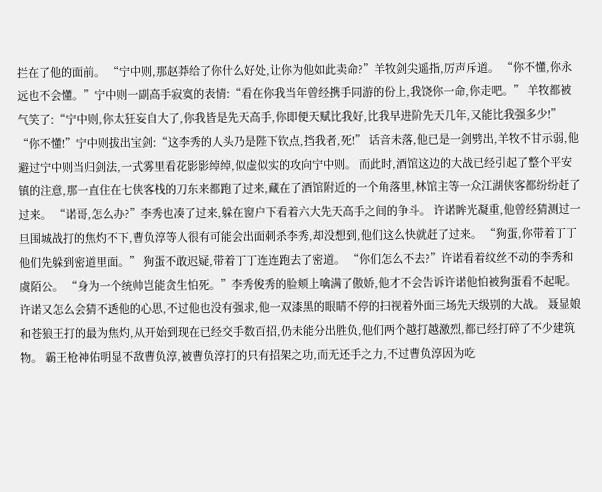拦在了他的面前。 “宁中则,那赵莽给了你什么好处,让你为他如此卖命?”羊牧剑尖遥指,厉声斥道。 “你不懂,你永远也不会懂。”宁中则一副高手寂寞的表情:“看在你我当年曾经携手同游的份上,我饶你一命,你走吧。” 羊牧都被气笑了:“宁中则,你太狂妄自大了,你我皆是先天高手,你即便天赋比我好,比我早进阶先天几年,又能比我强多少!” “你不懂!”宁中则拔出宝剑:“这李秀的人头乃是陛下钦点,挡我者,死!” 话音未落,他已是一剑劈出,羊牧不甘示弱,他避过宁中则当归剑法,一式雾里看花影影绰绰,似虚似实的攻向宁中则。 而此时,酒馆这边的大战已经引起了整个平安镇的注意,那一直住在七侠客栈的刀东来都跑了过来,藏在了酒馆附近的一个角落里,林馆主等一众江湖侠客都纷纷赶了过来。 “诺哥,怎么办?”李秀也凑了过来,躲在窗户下看着六大先天高手之间的争斗。 许诺眸光凝重,他曾经猜测过一旦围城战打的焦灼不下,曹负淳等人很有可能会出面刺杀李秀,却没想到,他们这么快就赶了过来。 “狗蛋,你带着丁丁他们先躲到密道里面。” 狗蛋不敢迟疑,带着丁丁连连跑去了密道。 “你们怎么不去?”许诺看着纹丝不动的李秀和虞陌公。 “身为一个统帅岂能贪生怕死。”李秀俊秀的脸颊上噙满了傲娇,他才不会告诉许诺他怕被狗蛋看不起呢。 许诺又怎么会猜不透他的心思,不过他也没有强求,他一双漆黑的眼睛不停的扫视着外面三场先天级别的大战。 聂显娘和苍狼王打的最为焦灼,从开始到现在已经交手数百招,仍未能分出胜负,他们两个越打越激烈,都已经打碎了不少建筑物。 霸王枪神佑明显不敌曹负淳,被曹负淳打的只有招架之功,而无还手之力,不过曹负淳因为吃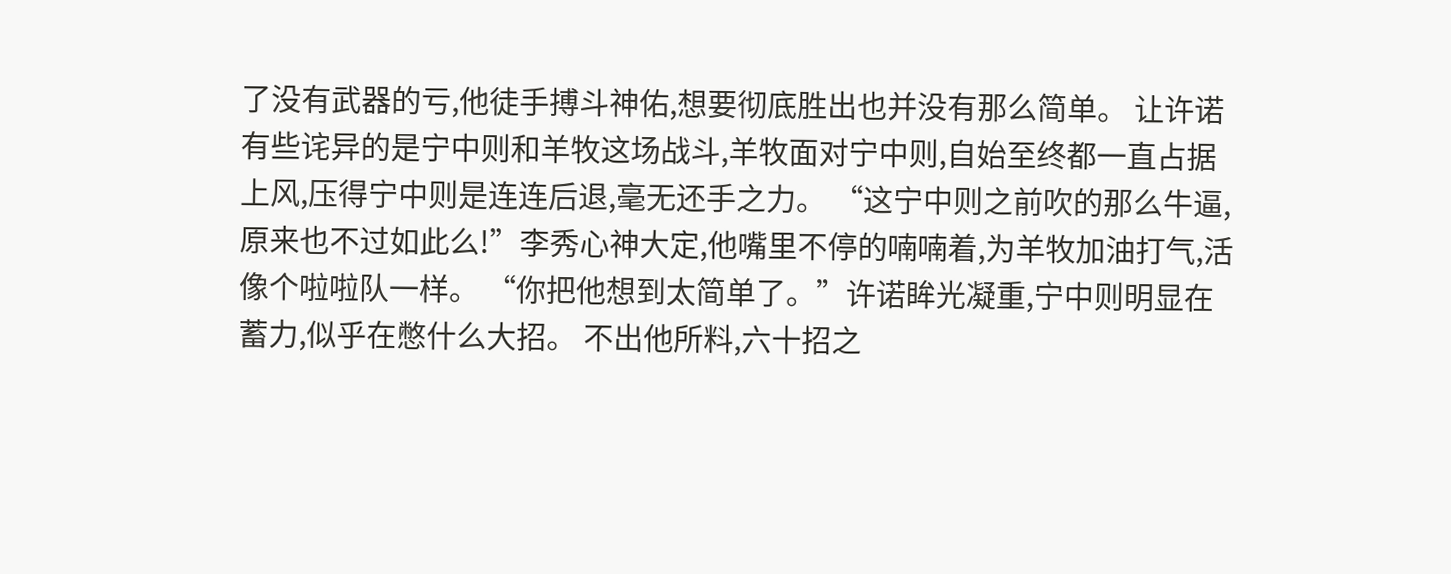了没有武器的亏,他徒手搏斗神佑,想要彻底胜出也并没有那么简单。 让许诺有些诧异的是宁中则和羊牧这场战斗,羊牧面对宁中则,自始至终都一直占据上风,压得宁中则是连连后退,毫无还手之力。 “这宁中则之前吹的那么牛逼,原来也不过如此么!”李秀心神大定,他嘴里不停的喃喃着,为羊牧加油打气,活像个啦啦队一样。 “你把他想到太简单了。”许诺眸光凝重,宁中则明显在蓄力,似乎在憋什么大招。 不出他所料,六十招之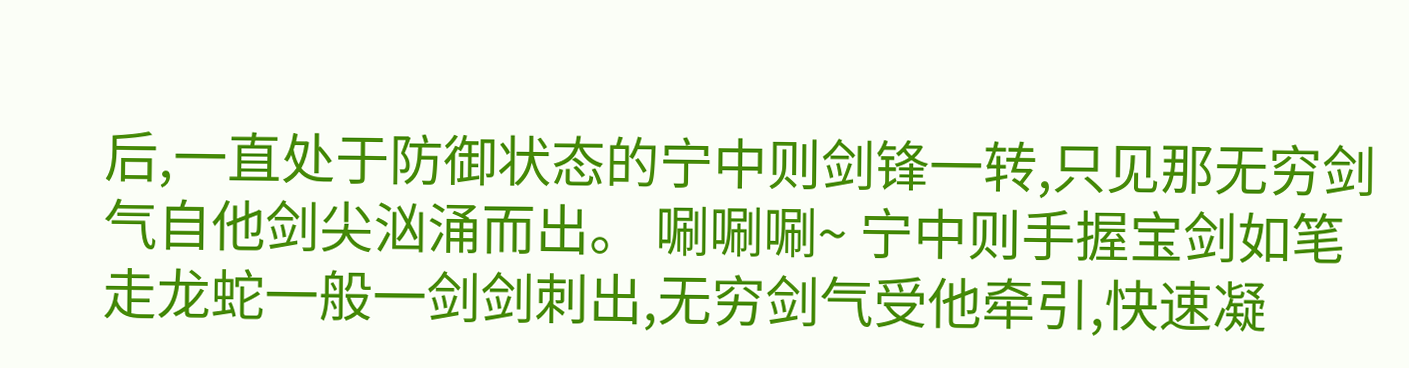后,一直处于防御状态的宁中则剑锋一转,只见那无穷剑气自他剑尖汹涌而出。 唰唰唰~ 宁中则手握宝剑如笔走龙蛇一般一剑剑刺出,无穷剑气受他牵引,快速凝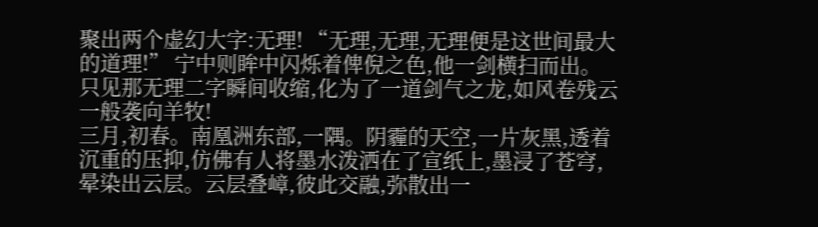聚出两个虚幻大字:无理! “无理,无理,无理便是这世间最大的道理!” 宁中则眸中闪烁着俾倪之色,他一剑横扫而出。 只见那无理二字瞬间收缩,化为了一道剑气之龙,如风卷残云一般袭向羊牧!
三月,初春。南凰洲东部,一隅。阴霾的天空,一片灰黑,透着沉重的压抑,仿佛有人将墨水泼洒在了宣纸上,墨浸了苍穹,晕染出云层。云层叠嶂,彼此交融,弥散出一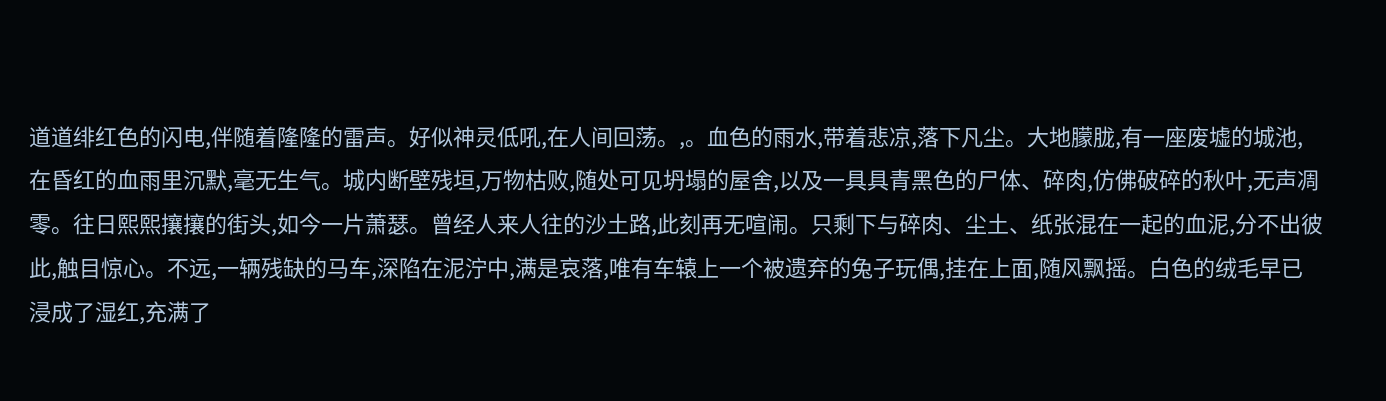道道绯红色的闪电,伴随着隆隆的雷声。好似神灵低吼,在人间回荡。,。血色的雨水,带着悲凉,落下凡尘。大地朦胧,有一座废墟的城池,在昏红的血雨里沉默,毫无生气。城内断壁残垣,万物枯败,随处可见坍塌的屋舍,以及一具具青黑色的尸体、碎肉,仿佛破碎的秋叶,无声凋零。往日熙熙攘攘的街头,如今一片萧瑟。曾经人来人往的沙土路,此刻再无喧闹。只剩下与碎肉、尘土、纸张混在一起的血泥,分不出彼此,触目惊心。不远,一辆残缺的马车,深陷在泥泞中,满是哀落,唯有车辕上一个被遗弃的兔子玩偶,挂在上面,随风飘摇。白色的绒毛早已浸成了湿红,充满了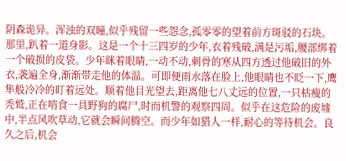阴森诡异。浑浊的双瞳,似乎残留一些怨念,孤零零的望着前方斑驳的石块。那里,趴着一道身影。这是一个十三四岁的少年,衣着残破,满是污垢,腰部绑着一个破损的皮袋。少年眯着眼睛,一动不动,刺骨的寒从四方透过他破旧的外衣,袭遍全身,渐渐带走他的体温。可即便雨水落在脸上,他眼睛也不眨一下,鹰隼般冷冷的盯着远处。顺着他目光望去,距离他七八丈远的位置,一只枯瘦的秃鹫,正在啃食一具野狗的腐尸,时而机警的观察四周。似乎在这危险的废墟中,半点风吹草动,它就会瞬间腾空。而少年如猎人一样,耐心的等待机会。良久之后,机会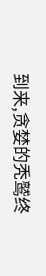到来,贪婪的秃鹫终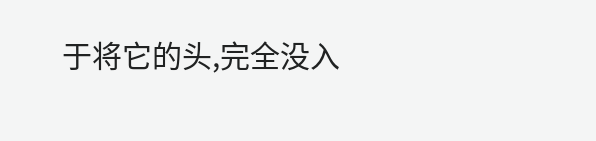于将它的头,完全没入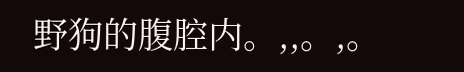野狗的腹腔内。,,。,。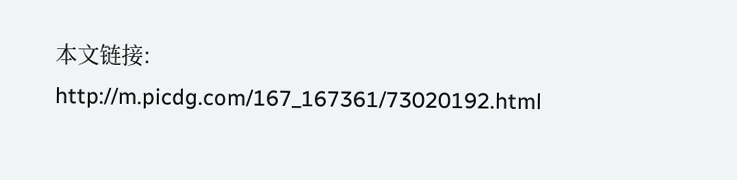本文链接:
http://m.picdg.com/167_167361/73020192.html